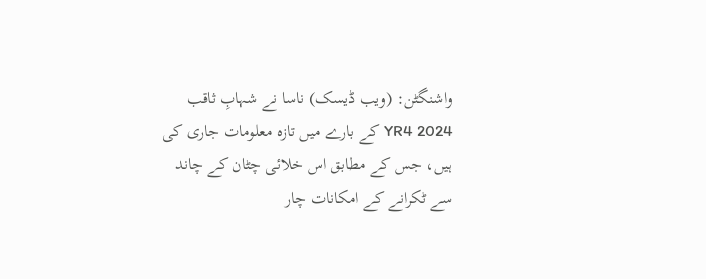واشنگٹن: (ویب ڈیسک) ناسا نے شہابِ ثاقب 2024 YR4 کے بارے میں تازہ معلومات جاری کی ہیں، جس کے مطابق اس خلائی چٹان کے چاند سے ٹکرانے کے امکانات چار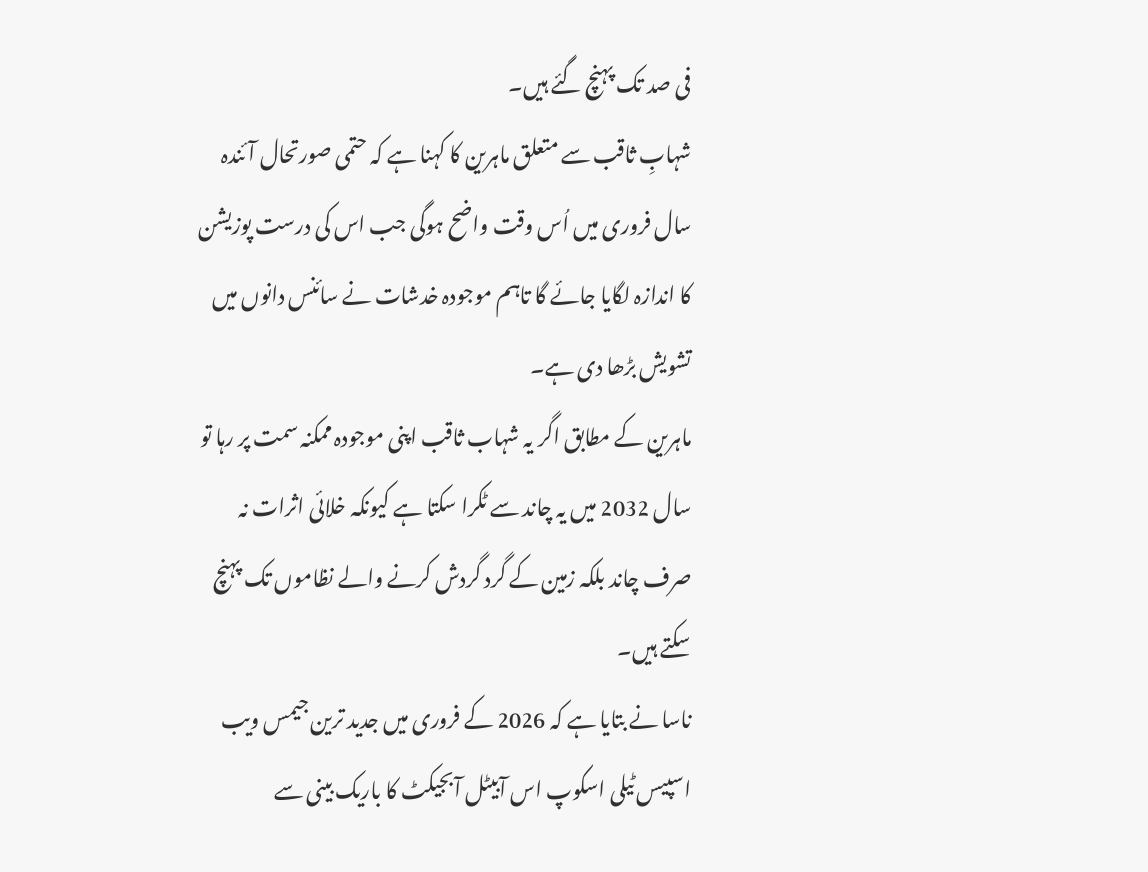فی صد تک پہنچ گئے ہیں۔
شہابِ ثاقب سے متعلق ماہرین کا کہنا ہے کہ حتمی صورتحال آئندہ سال فروری میں اُس وقت واضح ہوگی جب اس کی درست پوزیشن کا اندازہ لگایا جائے گا تاہم موجودہ خدشات نے سائنس دانوں میں تشویش بڑھا دی ہے۔
ماہرین کے مطابق اگر یہ شہاب ثاقب اپنی موجودہ ممکنہ سمت پر رہا تو سال 2032 میں یہ چاند سے ٹکرا سکتا ہے کیونکہ خلائی اثرات نہ صرف چاند بلکہ زمین کے گرد گردش کرنے والے نظاموں تک پہنچ سکتے ہیں۔
ناسا نے بتایا ہے کہ 2026 کے فروری میں جدید ترین جیمس ویب اسپیس ٹیلی اسکوپ اس آبیٹل آبجیکٹ کا باریک بینی سے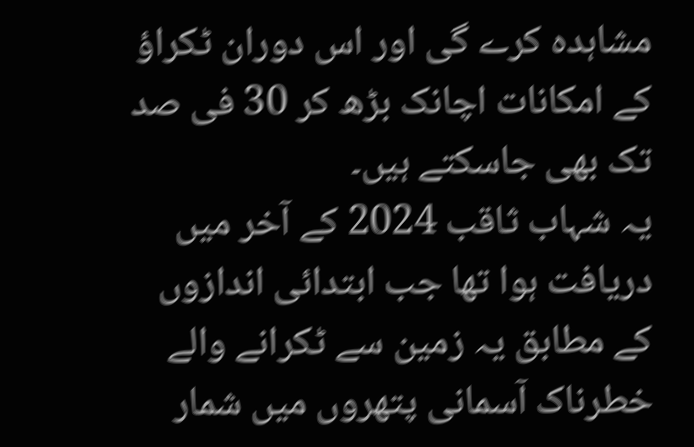مشاہدہ کرے گی اور اس دوران ٹکراؤ کے امکانات اچانک بڑھ کر 30 فی صد تک بھی جاسکتے ہیں۔
یہ شہاب ثاقب 2024 کے آخر میں دریافت ہوا تھا جب ابتدائی اندازوں کے مطابق یہ زمین سے ٹکرانے والے خطرناک آسمانی پتھروں میں شمار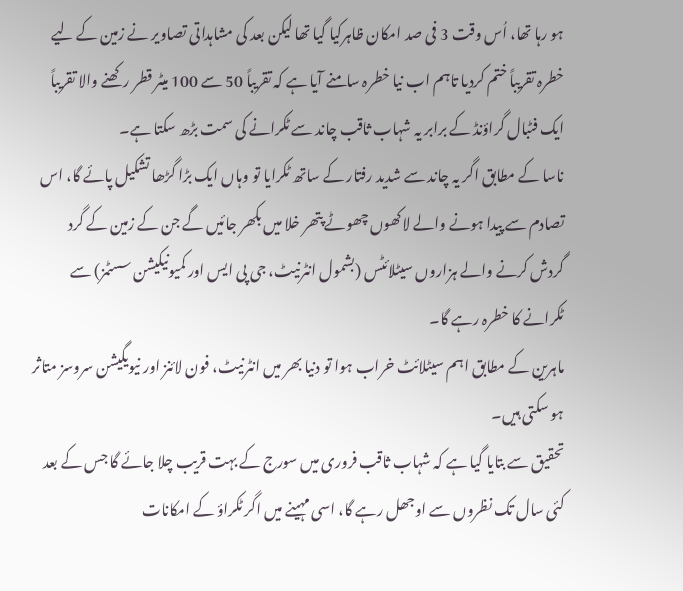ہو رہا تھا، اُس وقت 3 فی صد امکان ظاہرکیا گیا تھا لیکن بعد کی مشاہداتی تصاویر نے زمین کے لیے خطرہ تقریباً ختم کردیا تاہم اب نیا خطرہ سامنے آیا ہے کہ تقریباً 50 سے 100 میٹر قطر رکھنے والا تقریباً ایک فٹبال گراؤنڈ کے برابر یہ شہاب ثاقب چاند سے ٹکرانے کی سمت بڑھ سکتا ہے۔
ناسا کے مطابق اگر یہ چاند سے شدید رفتار کے ساتھ ٹکرایا تو وہاں ایک بڑا گڑھا تشکیل پائے گا، اس تصادم سے پیدا ہونے والے لاکھوں چھوٹے پتھر خلا میں بکھر جائیں گے جن کے زمین کے گرد گردش کرنے والے ہزاروں سیٹلائٹس (بشمول انٹرنیٹ، جی پی ایس اور کمیونیکیشن سسٹمز) سے ٹکرانے کا خطرہ رہے گا۔
ماہرین کے مطابق اہم سیٹلائٹ خراب ہوا تو دنیا بھر میں انٹرنیٹ، فون لائنز اور نیویگیشن سروسز متاثر ہو سکتی ہیں۔
تحقیق سے بتایا گیا ہے کہ شہاب ثاقب فروری میں سورج کے بہت قریب چلا جائے گا جس کے بعد کئی سال تک نظروں سے اوجھل رہے گا، اسی مہینے میں اگر ٹکراؤ کے امکانات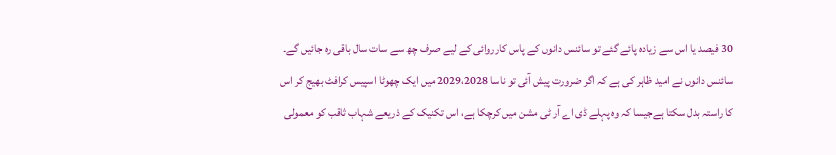30 فیصد یا اس سے زیادہ پائے گئے تو سائنس دانوں کے پاس کارروائی کے لیے صرف چھ سے سات سال باقی رہ جائیں گے۔
سائنس دانوں نے امید ظاہر کی ہے کہ اگر ضرورت پیش آئی تو ناسا 2029،2028 میں ایک چھوٹا اسپیس کرافٹ بھیج کر اس کا راستہ بدل سکتا ہےجیسا کہ وہ پہلے ڈی اے آر ٹی مشن میں کرچکا ہے، اس تکنیک کے ذریعے شہاب ثاقب کو معمولی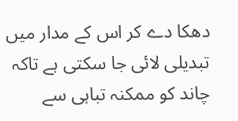دھکا دے کر اس کے مدار میں تبدیلی لائی جا سکتی ہے تاکہ چاند کو ممکنہ تباہی سے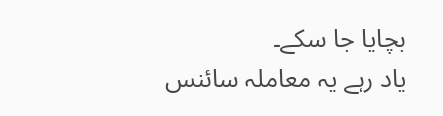بچایا جا سکے۔
یاد رہے یہ معاملہ سائنس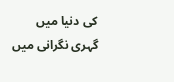کی دنیا میں گہری نگرانی میں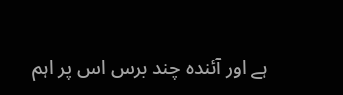ہے اور آئندہ چند برس اس پر اہم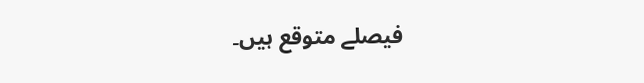فیصلے متوقع ہیں۔